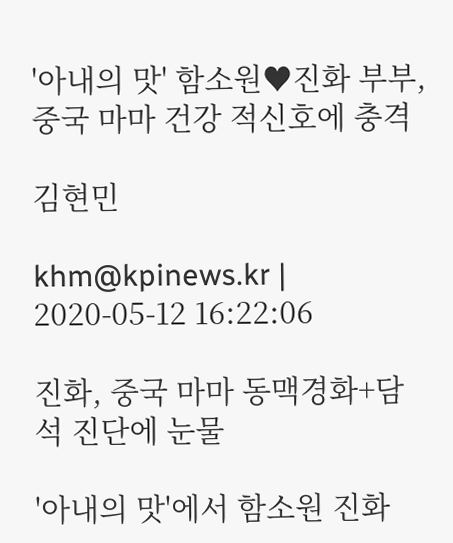'아내의 맛' 함소원♥진화 부부, 중국 마마 건강 적신호에 충격

김현민

khm@kpinews.kr | 2020-05-12 16:22:06

진화, 중국 마마 동맥경화+담석 진단에 눈물

'아내의 맛'에서 함소원 진화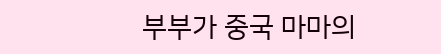부부가 중국 마마의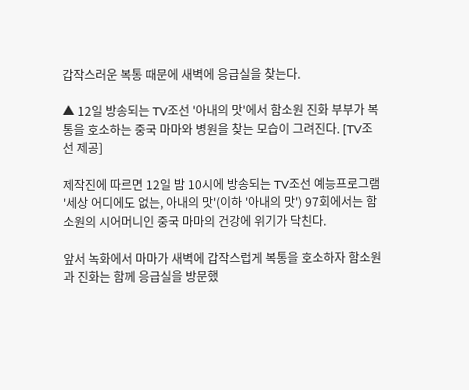갑작스러운 복통 때문에 새벽에 응급실을 찾는다.

▲ 12일 방송되는 TV조선 '아내의 맛'에서 함소원 진화 부부가 복통을 호소하는 중국 마마와 병원을 찾는 모습이 그려진다. [TV조선 제공]

제작진에 따르면 12일 밤 10시에 방송되는 TV조선 예능프로그램 '세상 어디에도 없는, 아내의 맛'(이하 '아내의 맛') 97회에서는 함소원의 시어머니인 중국 마마의 건강에 위기가 닥친다.

앞서 녹화에서 마마가 새벽에 갑작스럽게 복통을 호소하자 함소원과 진화는 함께 응급실을 방문했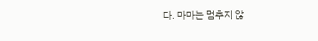다. 마마는 멈추지 않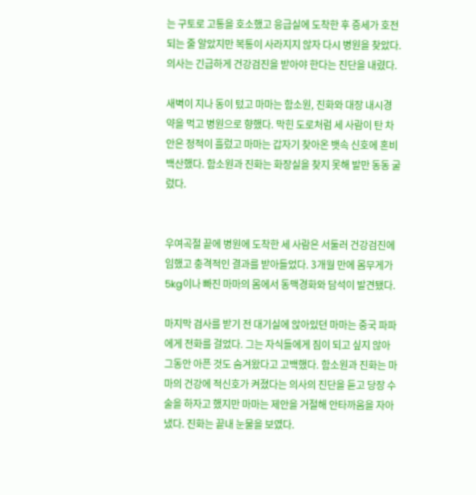는 구토로 고통을 호소했고 응급실에 도착한 후 증세가 호전되는 줄 알았지만 복통이 사라지지 않자 다시 병원을 찾았다. 의사는 긴급하게 건강검진을 받아야 한다는 진단을 내렸다.

새벽이 지나 동이 텄고 마마는 함소원, 진화와 대장 내시경 약을 먹고 병원으로 향했다. 막힌 도로처럼 세 사람이 탄 차 안은 정적이 흘렀고 마마는 갑자기 찾아온 뱃속 신호에 혼비백산했다. 함소원과 진화는 화장실을 찾지 못해 발만 동동 굴렀다.


우여곡절 끝에 병원에 도착한 세 사람은 서둘러 건강검진에 임했고 충격적인 결과를 받아들었다. 3개월 만에 몸무게가 5kg이나 빠진 마마의 몸에서 동맥경화와 담석이 발견됐다.

마지막 검사를 받기 전 대기실에 앉아있던 마마는 중국 파파에게 전화를 걸었다. 그는 자식들에게 짐이 되고 싶지 않아 그동안 아픈 것도 숨겨왔다고 고백했다. 함소원과 진화는 마마의 건강에 적신호가 켜졌다는 의사의 진단을 듣고 당장 수술을 하자고 했지만 마마는 제안을 거절해 안타까움을 자아냈다. 진화는 끝내 눈물을 보였다.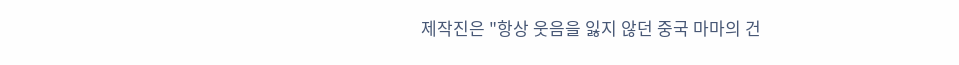제작진은 "항상 웃음을 잃지 않던 중국 마마의 건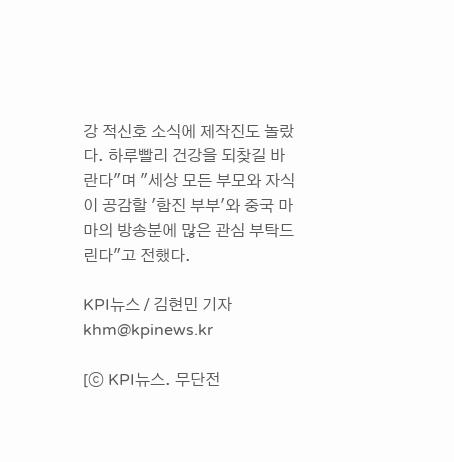강 적신호 소식에 제작진도 놀랐다. 하루빨리 건강을 되찾길 바란다"며 "세상 모든 부모와 자식이 공감할 '함진 부부'와 중국 마마의 방송분에 많은 관심 부탁드린다"고 전했다.

KPI뉴스 / 김현민 기자 khm@kpinews.kr

[ⓒ KPI뉴스. 무단전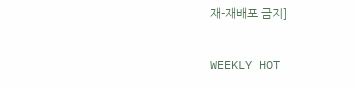재-재배포 금지]

WEEKLY HOT